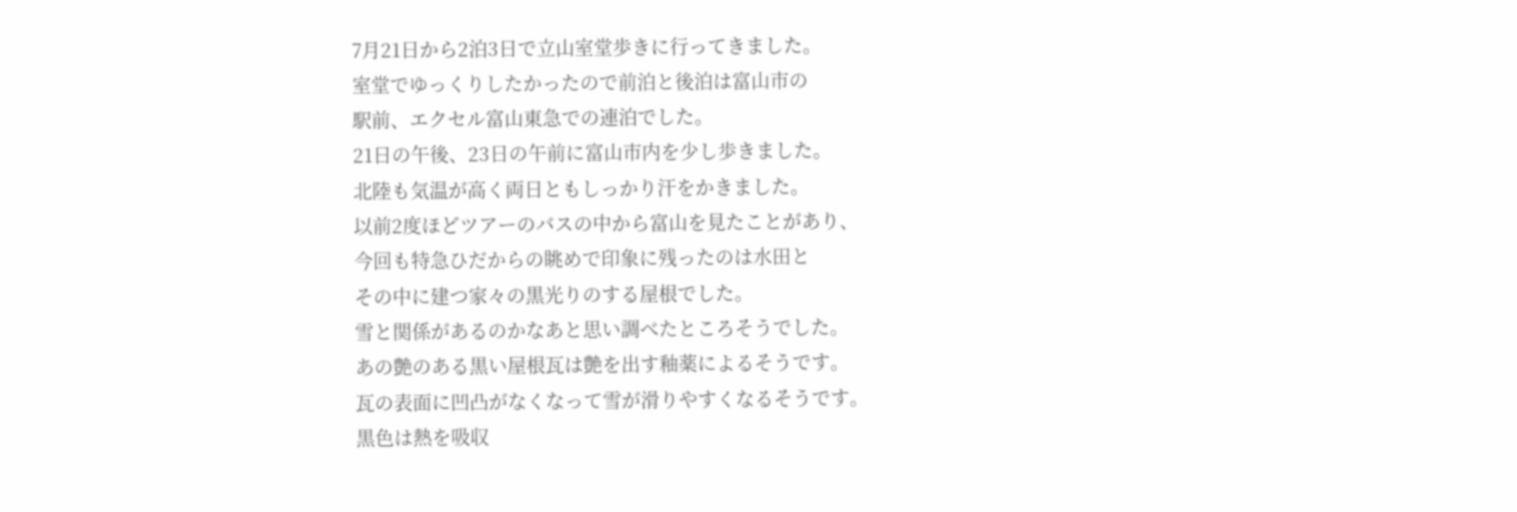7月21日から2泊3日で立山室堂歩きに行ってきました。
室堂でゆっくりしたかったので前泊と後泊は富山市の
駅前、エクセル富山東急での連泊でした。
21日の午後、23日の午前に富山市内を少し歩きました。
北陸も気温が高く両日ともしっかり汗をかきました。
以前2度ほどツアーのバスの中から富山を見たことがあり、
今回も特急ひだからの眺めで印象に残ったのは水田と
その中に建つ家々の黒光りのする屋根でした。
雪と関係があるのかなあと思い調べたところそうでした。
あの艶のある黒い屋根瓦は艶を出す釉薬によるそうです。
瓦の表面に凹凸がなくなって雪が滑りやすくなるそうです。
黒色は熱を吸収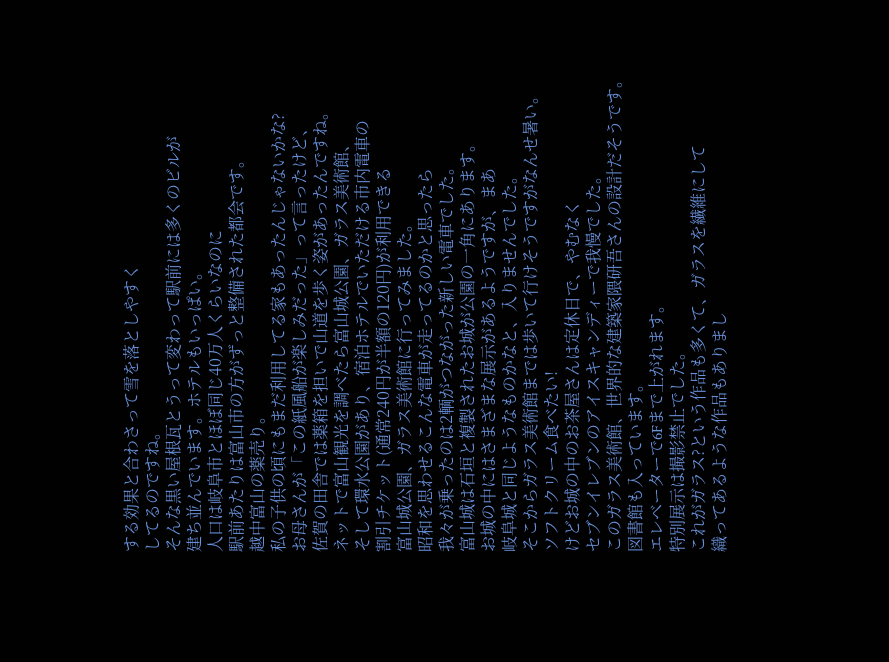する効果と合わさって雪を落としやすく
してるのですね。
そんな黒い屋根瓦とうって変わって駅前には多くのビルが
建ち並んでいます。ホテルもいっぱい。
人口は岐阜市とほぼ同じ40万人くらいなのに
駅前あたりは富山市の方がずっと整備された都会です。
越中富山の薬売り。
私の子供の頃にもまだ利用してる家もあったんじゃないかな?
お母さんが「この紙風船が楽しみだった」って言ったけど、
佐賀の田舎では薬箱を担いで山道を歩く姿があったんですね。
ネットで富山観光を調べたら富山城公園、ガラス美術館、
そして環水公園があり、宿泊ホテルでいただける市内電車の
割引チケット(通常240円が半額の120円)が利用できる
富山城公園、ガラス美術館に行ってみました。
昭和を思わせるこんな電車が走ってるのかと思ったら
我々が乗ったのは2輌がつながった新しい電車でした。
富山城は石垣と複製されたお城が公園の一角にあります。
お城の中にはさまざまな展示があるようですが、まあ
岐阜城と同じようなものかなと、入りませんでした。
そこからガラス美術館までは歩いて行けそうですがなんせ暑い。
ソフトクリーム食べたい!
けどお城の中のお茶屋さんは定休日で、やむなく
セブンイレブンのアイスキャンディーで我慢でした。
このガラス美術館、世界的な建築家隈研吾さんの設計だそうです。
図書館も入っています。
エレベーターで6Fまで上がれます。
特別展示は撮影禁止でした。
これがガラス?という作品も多くて、ガラスを繊維にして
織ってあるような作品もありまし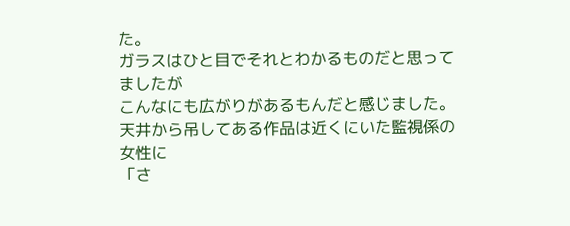た。
ガラスはひと目でそれとわかるものだと思ってましたが
こんなにも広がりがあるもんだと感じました。
天井から吊してある作品は近くにいた監視係の女性に
「さ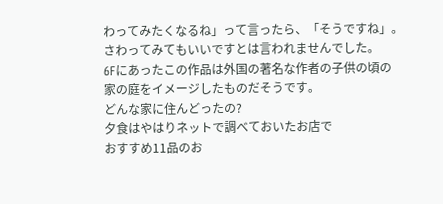わってみたくなるね」って言ったら、「そうですね」。
さわってみてもいいですとは言われませんでした。
6Fにあったこの作品は外国の著名な作者の子供の頃の
家の庭をイメージしたものだそうです。
どんな家に住んどったの?
夕食はやはりネットで調べておいたお店で
おすすめ11品のお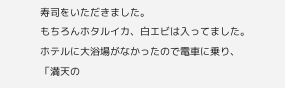寿司をいただきました。
もちろんホタルイカ、白エビは入ってました。
ホテルに大浴場がなかったので電車に乗り、
「満天の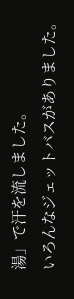湯」で汗を流しました。
いろんなジェットバスがありました。